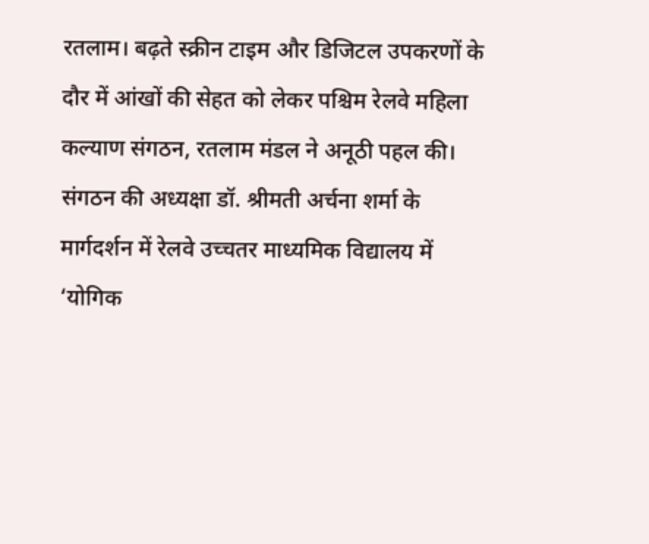रतलाम। बढ़ते स्क्रीन टाइम और डिजिटल उपकरणों के दौर में आंखों की सेहत को लेकर पश्चिम रेलवे महिला कल्याण संगठन, रतलाम मंडल ने अनूठी पहल की। संगठन की अध्यक्षा डॉ. श्रीमती अर्चना शर्मा के मार्गदर्शन में रेलवे उच्चतर माध्यमिक विद्यालय में ‘योगिक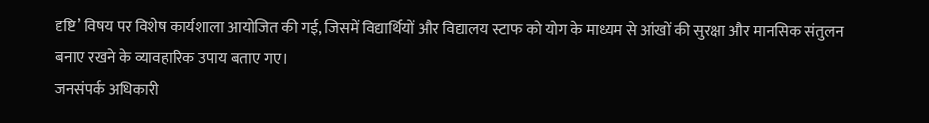दृष्टि’ विषय पर विशेष कार्यशाला आयोजित की गई, जिसमें विद्यार्थियों और विद्यालय स्टाफ को योग के माध्यम से आंखों की सुरक्षा और मानसिक संतुलन बनाए रखने के व्यावहारिक उपाय बताए गए।
जनसंपर्क अधिकारी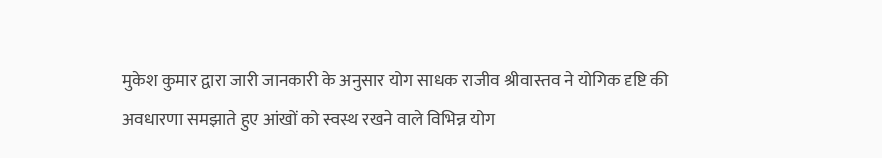मुकेश कुमार द्वारा जारी जानकारी के अनुसार योग साधक राजीव श्रीवास्तव ने योगिक दृष्टि की अवधारणा समझाते हुए आंखों को स्वस्थ रखने वाले विभिन्न योग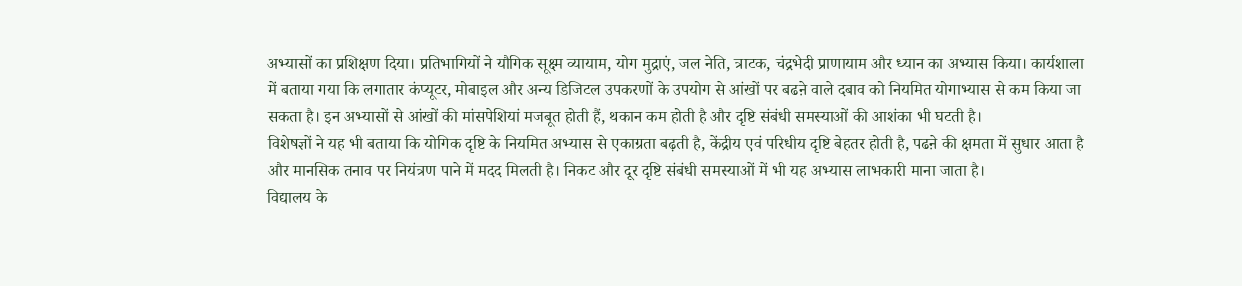अभ्यासों का प्रशिक्षण दिया। प्रतिभागियों ने यौगिक सूक्ष्म व्यायाम, योग मुद्राएं, जल नेति, त्राटक, चंद्रभेदी प्राणायाम और ध्यान का अभ्यास किया। कार्यशाला में बताया गया कि लगातार कंप्यूटर, मोबाइल और अन्य डिजिटल उपकरणों के उपयोग से आंखों पर बढऩे वाले दबाव को नियमित योगाभ्यास से कम किया जा सकता है। इन अभ्यासों से आंखों की मांसपेशियां मजबूत होती हैं, थकान कम होती है और दृष्टि संबंधी समस्याओं की आशंका भी घटती है।
विशेषज्ञों ने यह भी बताया कि योगिक दृष्टि के नियमित अभ्यास से एकाग्रता बढ़ती है, केंद्रीय एवं परिधीय दृष्टि बेहतर होती है, पढऩे की क्षमता में सुधार आता है और मानसिक तनाव पर नियंत्रण पाने में मदद मिलती है। निकट और दूर दृष्टि संबंधी समस्याओं में भी यह अभ्यास लाभकारी माना जाता है।
विद्यालय के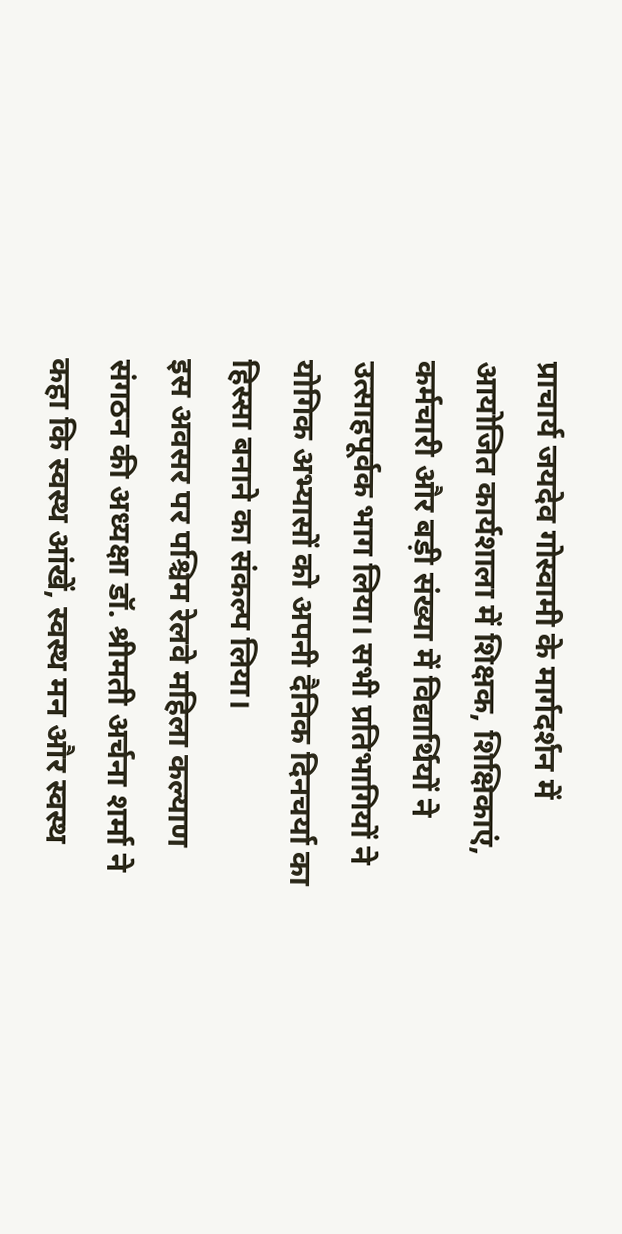प्राचार्य जयदेव गोस्वामी के मार्गदर्शन में आयोजित कार्यशाला में शिक्षक, शिक्षिकाएं, कर्मचारी और बड़ी संख्या में विद्यार्थियों ने उत्साहपूर्वक भाग लिया। सभी प्रतिभागियों ने योगिक अभ्यासों को अपनी दैनिक दिनचर्या का हिस्सा बनाने का संकल्प लिया।
इस अवसर पर पश्चिम रेलवे महिला कल्याण संगठन की अध्यक्षा डॉ. श्रीमती अर्चना शर्मा ने कहा कि स्वस्थ आंखें, स्वस्थ मन और स्वस्थ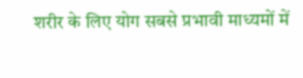शरीर के लिए योग सबसे प्रभावी माध्यमों में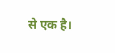से एक है।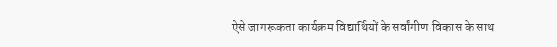ऐसे जागरूकता कार्यक्रम विद्यार्थियों के सर्वांगीण विकास के साथ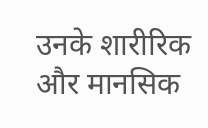उनके शारीरिक और मानसिक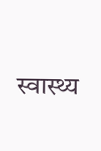स्वास्थ्य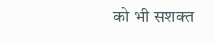को भी सशक्त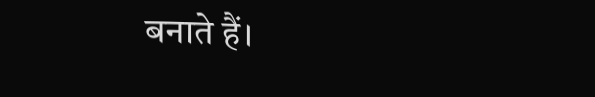बनाते हैं।